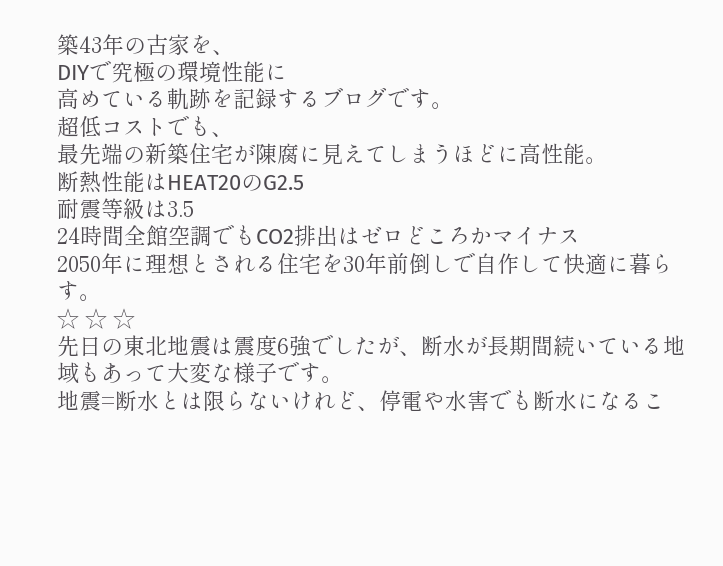築43年の古家を、
DIYで究極の環境性能に
高めている軌跡を記録するブログです。
超低コストでも、
最先端の新築住宅が陳腐に見えてしまうほどに高性能。
断熱性能はHEAT20のG2.5
耐震等級は3.5
24時間全館空調でもCO2排出はゼロどころかマイナス
2050年に理想とされる住宅を30年前倒しで自作して快適に暮らす。
☆ ☆ ☆
先日の東北地震は震度6強でしたが、断水が長期間続いている地域もあって大変な様子です。
地震=断水とは限らないけれど、停電や水害でも断水になるこ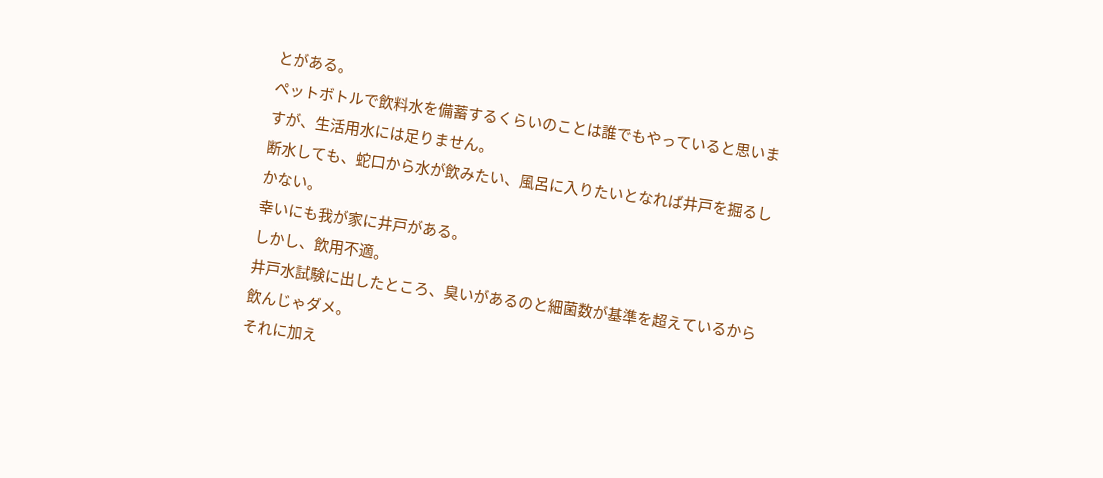とがある。
ペットボトルで飲料水を備蓄するくらいのことは誰でもやっていると思いますが、生活用水には足りません。
断水しても、蛇口から水が飲みたい、風呂に入りたいとなれば井戸を掘るしかない。
幸いにも我が家に井戸がある。
しかし、飲用不適。
井戸水試験に出したところ、臭いがあるのと細菌数が基準を超えているから飲んじゃダメ。
それに加え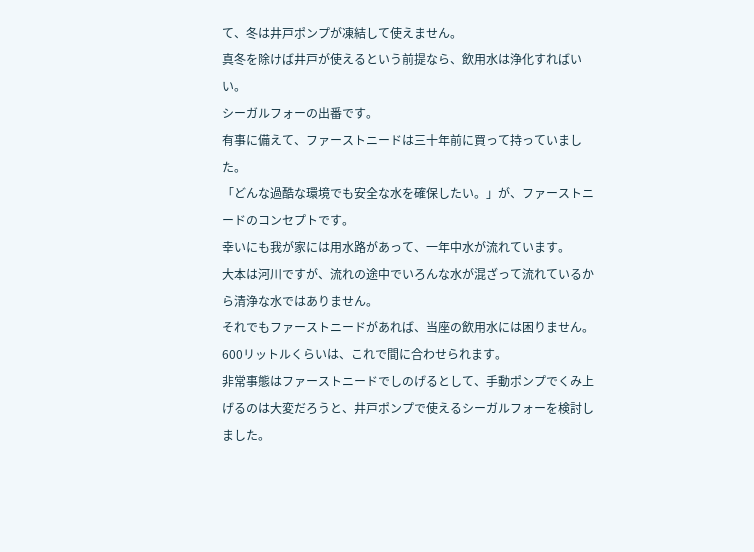て、冬は井戸ポンプが凍結して使えません。
真冬を除けば井戸が使えるという前提なら、飲用水は浄化すればいい。
シーガルフォーの出番です。
有事に備えて、ファーストニードは三十年前に買って持っていました。
「どんな過酷な環境でも安全な水を確保したい。」が、ファーストニードのコンセプトです。
幸いにも我が家には用水路があって、一年中水が流れています。
大本は河川ですが、流れの途中でいろんな水が混ざって流れているから清浄な水ではありません。
それでもファーストニードがあれば、当座の飲用水には困りません。
600リットルくらいは、これで間に合わせられます。
非常事態はファーストニードでしのげるとして、手動ポンプでくみ上げるのは大変だろうと、井戸ポンプで使えるシーガルフォーを検討しました。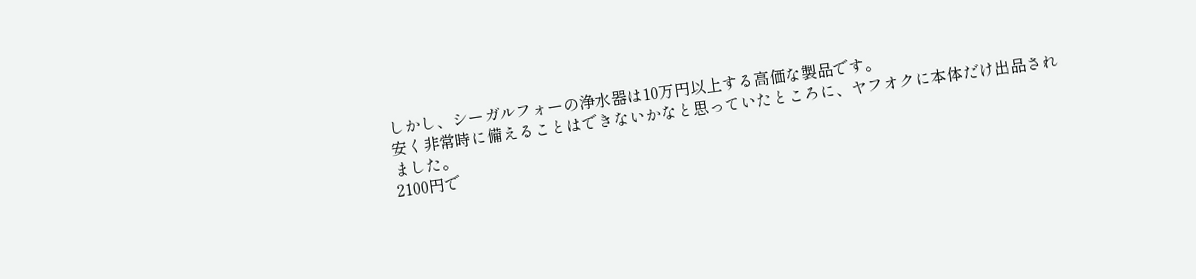しかし、シーガルフォーの浄水器は10万円以上する高価な製品です。
安く非常時に備えることはできないかなと思っていたところに、ヤフオクに本体だけ出品されました。
2100円で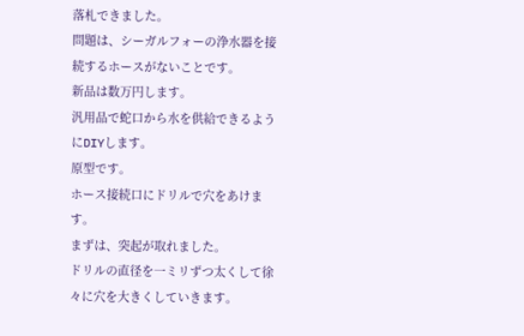落札できました。
問題は、シーガルフォーの浄水器を接続するホースがないことです。
新品は数万円します。
汎用品で蛇口から水を供給できるようにDIYします。
原型です。
ホース接続口にドリルで穴をあけます。
まずは、突起が取れました。
ドリルの直径を一ミリずつ太くして徐々に穴を大きくしていきます。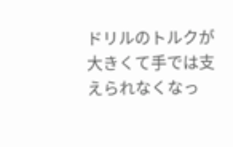ドリルのトルクが大きくて手では支えられなくなっ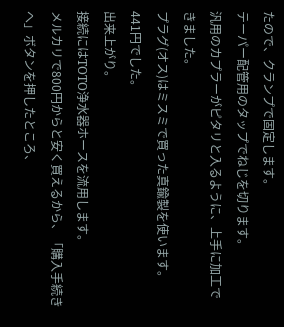たので、クランプで固定します。
テーパー配管用のタップでねじを切ります。
汎用のカプラーがピタリと入るように、上手に加工できました。
プラグ(オス)はミスミで買った真鍮製を使います。
441円でした。
出来上がり。
接続にはTOTO浄水器ホースを流用します。
メルカリで800円からと安く買えるから、「購入手続きへ」ボタンを押したところ、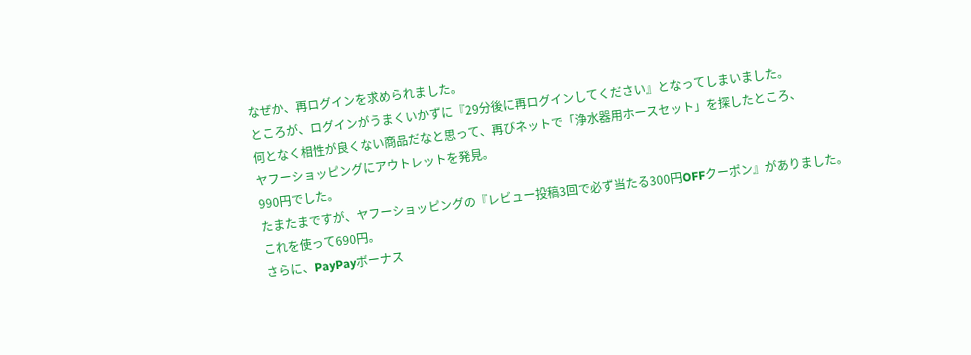なぜか、再ログインを求められました。
ところが、ログインがうまくいかずに『29分後に再ログインしてください』となってしまいました。
何となく相性が良くない商品だなと思って、再びネットで「浄水器用ホースセット」を探したところ、
ヤフーショッピングにアウトレットを発見。
990円でした。
たまたまですが、ヤフーショッピングの『レビュー投稿3回で必ず当たる300円OFFクーポン』がありました。
これを使って690円。
さらに、PayPayボーナス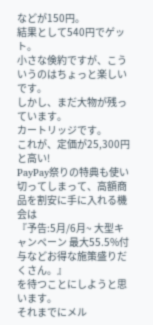などが150円。
結果として540円でゲット。
小さな倹約ですが、こういうのはちょっと楽しいです。
しかし、まだ大物が残っています。
カートリッジです。
これが、定価が25,300円と高い!
PayPay祭りの特典も使い切ってしまって、高額商品を割安に手に入れる機会は
『予告:5月/6月~ 大型キャンペーン 最大55.5%付与などお得な施策盛りだくさん。』
を待つことにしようと思います。
それまでにメル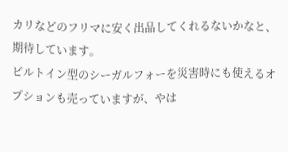カリなどのフリマに安く出品してくれるないかなと、期待しています。
ビルトイン型のシーガルフォーを災害時にも使えるオプションも売っていますが、やは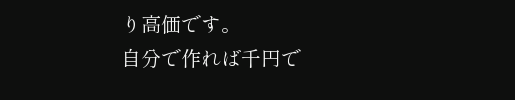り高価です。
自分で作れば千円で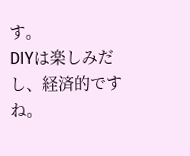す。
DIYは楽しみだし、経済的ですね。